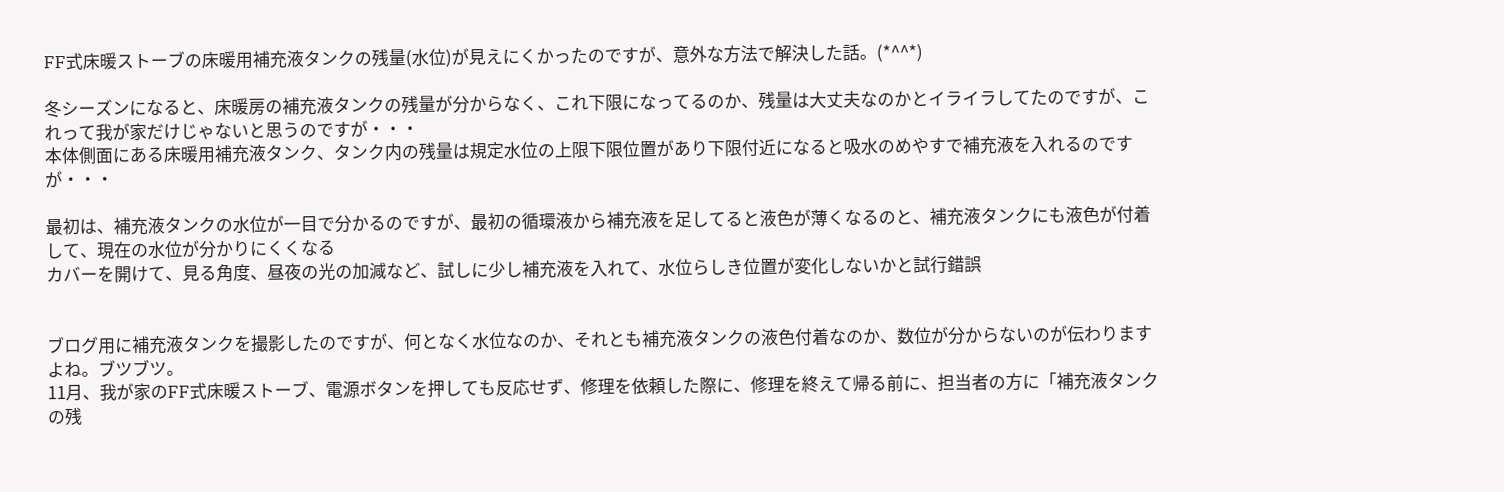FF式床暖ストーブの床暖用補充液タンクの残量(水位)が見えにくかったのですが、意外な方法で解決した話。(*^^*)

冬シーズンになると、床暖房の補充液タンクの残量が分からなく、これ下限になってるのか、残量は大丈夫なのかとイライラしてたのですが、これって我が家だけじゃないと思うのですが・・・
本体側面にある床暖用補充液タンク、タンク内の残量は規定水位の上限下限位置があり下限付近になると吸水のめやすで補充液を入れるのですが・・・

最初は、補充液タンクの水位が一目で分かるのですが、最初の循環液から補充液を足してると液色が薄くなるのと、補充液タンクにも液色が付着して、現在の水位が分かりにくくなる
カバーを開けて、見る角度、昼夜の光の加減など、試しに少し補充液を入れて、水位らしき位置が変化しないかと試行錯誤


ブログ用に補充液タンクを撮影したのですが、何となく水位なのか、それとも補充液タンクの液色付着なのか、数位が分からないのが伝わりますよね。ブツブツ。
11月、我が家のFF式床暖ストーブ、電源ボタンを押しても反応せず、修理を依頼した際に、修理を終えて帰る前に、担当者の方に「補充液タンクの残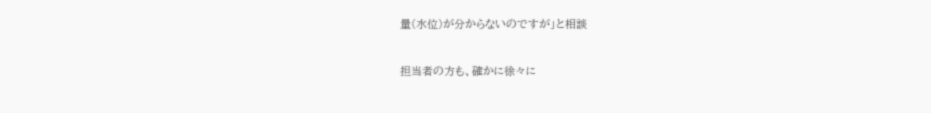量(水位)が分からないのですが」と相談

担当者の方も、確かに徐々に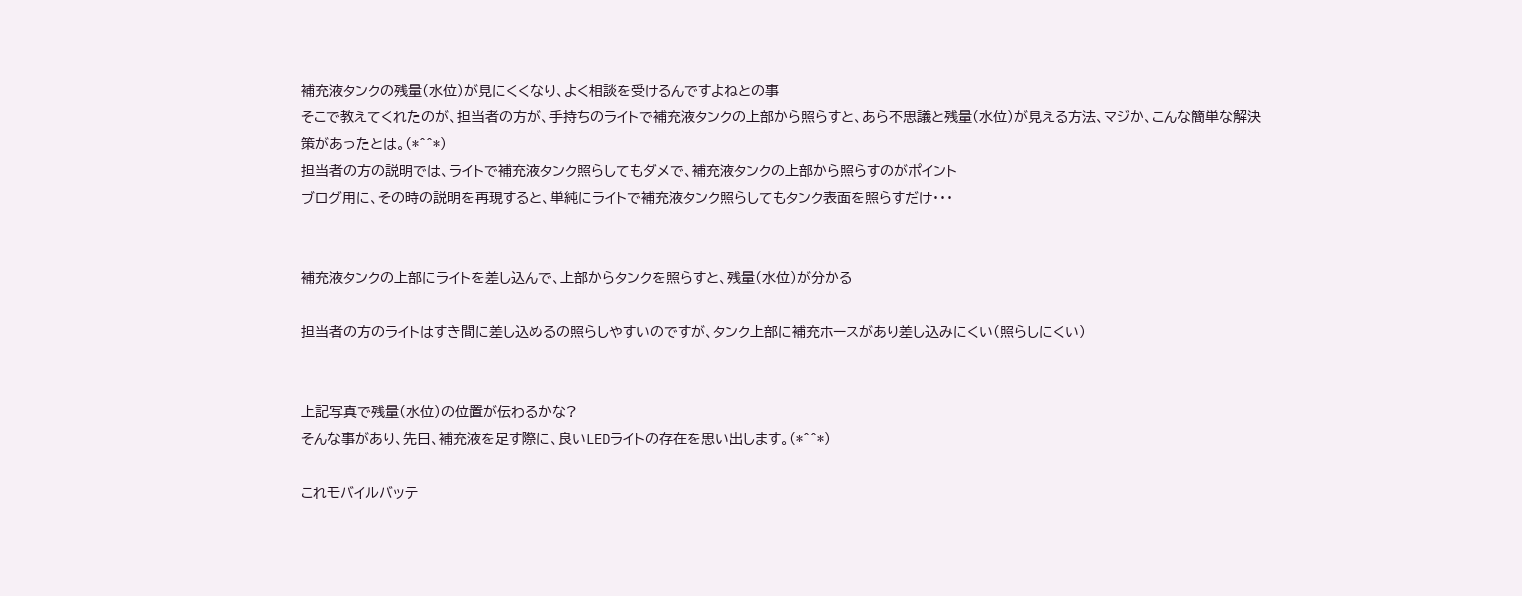補充液タンクの残量(水位)が見にくくなり、よく相談を受けるんですよねとの事
そこで教えてくれたのが、担当者の方が、手持ちのライトで補充液タンクの上部から照らすと、あら不思議と残量(水位)が見える方法、マジか、こんな簡単な解決策があったとは。(*^^*)
担当者の方の説明では、ライトで補充液タンク照らしてもダメで、補充液タンクの上部から照らすのがポイント
ブログ用に、その時の説明を再現すると、単純にライトで補充液タンク照らしてもタンク表面を照らすだけ・・・


補充液タンクの上部にライトを差し込んで、上部からタンクを照らすと、残量(水位)が分かる

担当者の方のライトはすき間に差し込めるの照らしやすいのですが、タンク上部に補充ホースがあり差し込みにくい(照らしにくい)


上記写真で残量(水位)の位置が伝わるかな?
そんな事があり、先日、補充液を足す際に、良いLEDライトの存在を思い出します。(*^^*)

これモバイルバッテ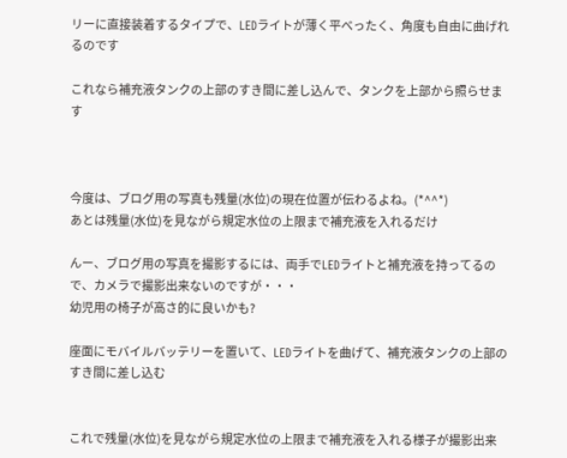リーに直接装着するタイプで、LEDライトが薄く平べったく、角度も自由に曲げれるのです

これなら補充液タンクの上部のすき間に差し込んで、タンクを上部から照らせます



今度は、ブログ用の写真も残量(水位)の現在位置が伝わるよね。(*^^*)
あとは残量(水位)を見ながら規定水位の上限まで補充液を入れるだけ

んー、ブログ用の写真を撮影するには、両手でLEDライトと補充液を持ってるので、カメラで撮影出来ないのですが・・・
幼児用の椅子が高さ的に良いかも?

座面にモバイルバッテリーを置いて、LEDライトを曲げて、補充液タンクの上部のすき間に差し込む


これで残量(水位)を見ながら規定水位の上限まで補充液を入れる様子が撮影出来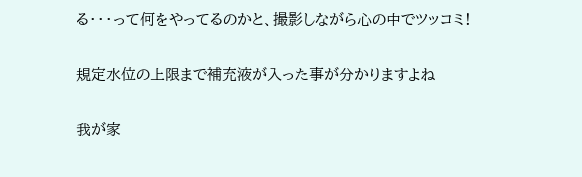る・・・って何をやってるのかと、撮影しながら心の中でツッコミ!

規定水位の上限まで補充液が入った事が分かりますよね

我が家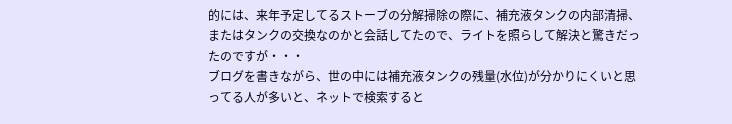的には、来年予定してるストーブの分解掃除の際に、補充液タンクの内部清掃、またはタンクの交換なのかと会話してたので、ライトを照らして解決と驚きだったのですが・・・
ブログを書きながら、世の中には補充液タンクの残量(水位)が分かりにくいと思ってる人が多いと、ネットで検索すると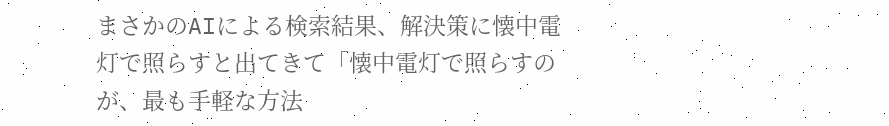まさかのAIによる検索結果、解決策に懐中電灯で照らすと出てきて「懐中電灯で照らすのが、最も手軽な方法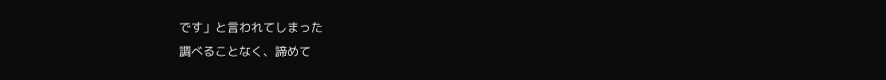です」と言われてしまった
調べることなく、諦めて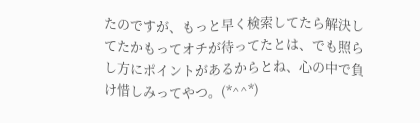たのですが、もっと早く検索してたら解決してたかもってオチが待ってたとは、でも照らし方にポイントがあるからとね、心の中で負け惜しみってやつ。(*^^*)